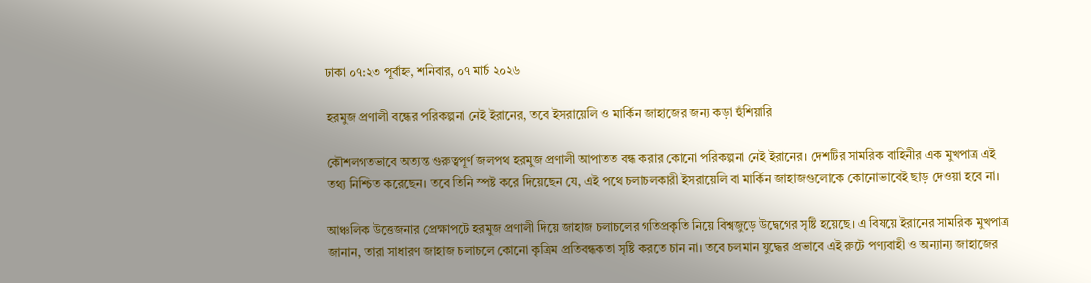ঢাকা ০৭:২৩ পূর্বাহ্ন, শনিবার, ০৭ মার্চ ২০২৬

হরমুজ প্রণালী বন্ধের পরিকল্পনা নেই ইরানের, তবে ইসরায়েলি ও মার্কিন জাহাজের জন্য কড়া হুঁশিয়ারি

কৌশলগতভাবে অত্যন্ত গুরুত্বপূর্ণ জলপথ হরমুজ প্রণালী আপাতত বন্ধ করার কোনো পরিকল্পনা নেই ইরানের। দেশটির সামরিক বাহিনীর এক মুখপাত্র এই তথ্য নিশ্চিত করেছেন। তবে তিনি স্পষ্ট করে দিয়েছেন যে, এই পথে চলাচলকারী ইসরায়েলি বা মার্কিন জাহাজগুলোকে কোনোভাবেই ছাড় দেওয়া হবে না।

আঞ্চলিক উত্তেজনার প্রেক্ষাপটে হরমুজ প্রণালী দিয়ে জাহাজ চলাচলের গতিপ্রকৃতি নিয়ে বিশ্বজুড়ে উদ্বেগের সৃষ্টি হয়েছে। এ বিষয়ে ইরানের সামরিক মুখপাত্র জানান, তারা সাধারণ জাহাজ চলাচলে কোনো কৃত্রিম প্রতিবন্ধকতা সৃষ্টি করতে চান না। তবে চলমান যুদ্ধের প্রভাবে এই রুটে পণ্যবাহী ও অন্যান্য জাহাজের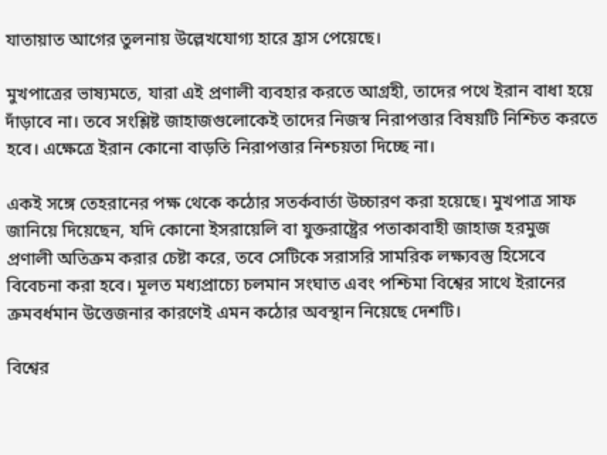যাতায়াত আগের তুলনায় উল্লেখযোগ্য হারে হ্রাস পেয়েছে।

মুখপাত্রের ভাষ্যমতে, যারা এই প্রণালী ব্যবহার করতে আগ্রহী, তাদের পথে ইরান বাধা হয়ে দাঁড়াবে না। তবে সংশ্লিষ্ট জাহাজগুলোকেই তাদের নিজস্ব নিরাপত্তার বিষয়টি নিশ্চিত করতে হবে। এক্ষেত্রে ইরান কোনো বাড়তি নিরাপত্তার নিশ্চয়তা দিচ্ছে না।

একই সঙ্গে তেহরানের পক্ষ থেকে কঠোর সতর্কবার্তা উচ্চারণ করা হয়েছে। মুখপাত্র সাফ জানিয়ে দিয়েছেন, যদি কোনো ইসরায়েলি বা যুক্তরাষ্ট্রের পতাকাবাহী জাহাজ হরমুজ প্রণালী অতিক্রম করার চেষ্টা করে, তবে সেটিকে সরাসরি সামরিক লক্ষ্যবস্তু হিসেবে বিবেচনা করা হবে। মূলত মধ্যপ্রাচ্যে চলমান সংঘাত এবং পশ্চিমা বিশ্বের সাথে ইরানের ক্রমবর্ধমান উত্তেজনার কারণেই এমন কঠোর অবস্থান নিয়েছে দেশটি।

বিশ্বের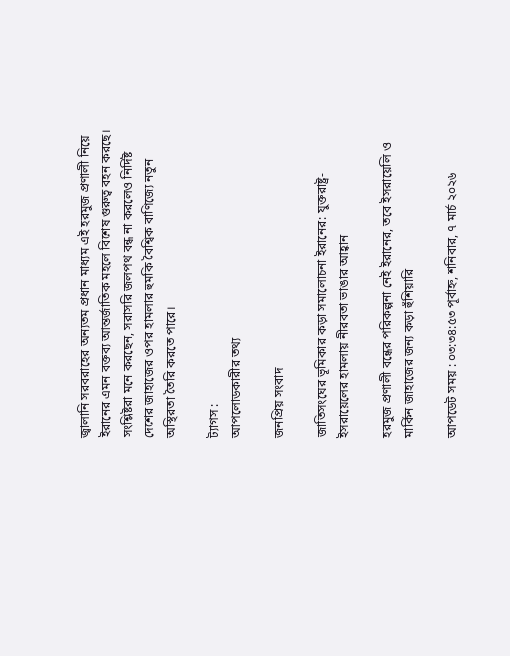জ্বালানি সরবরাহের অন্যতম প্রধান মাধ্যম এই হরমুজ প্রণালী নিয়ে ইরানের এমন বক্তব্য আন্তর্জাতিক মহলে বিশেষ গুরুত্ব বহন করছে। সংশ্লিষ্টরা মনে করছেন, সরাসরি জলপথ বন্ধ না করলেও নির্দিষ্ট দেশের জাহাজের ওপর হামলার হুমকি বৈশ্বিক বাণিজ্যে নতুন অস্থিরতা তৈরি করতে পারে।

ট্যাগস :
আপলোডকারীর তথ্য

জনপ্রিয় সংবাদ

জাতিসংঘের ভূমিকার কড়া সমালোচনা ইরানের: যুক্তরাষ্ট্র-ইসরায়েলের হামলায় নীরবতা ভাঙার আহ্বান

হরমুজ প্রণালী বন্ধের পরিকল্পনা নেই ইরানের, তবে ইসরায়েলি ও মার্কিন জাহাজের জন্য কড়া হুঁশিয়ারি

আপডেট সময় : ০৩:৩৪:৫৩ পূর্বাহ্ন, শনিবার, ৭ মার্চ ২০২৬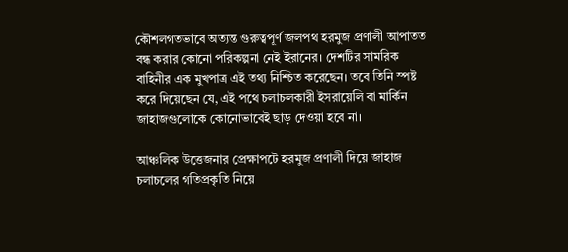কৌশলগতভাবে অত্যন্ত গুরুত্বপূর্ণ জলপথ হরমুজ প্রণালী আপাতত বন্ধ করার কোনো পরিকল্পনা নেই ইরানের। দেশটির সামরিক বাহিনীর এক মুখপাত্র এই তথ্য নিশ্চিত করেছেন। তবে তিনি স্পষ্ট করে দিয়েছেন যে, এই পথে চলাচলকারী ইসরায়েলি বা মার্কিন জাহাজগুলোকে কোনোভাবেই ছাড় দেওয়া হবে না।

আঞ্চলিক উত্তেজনার প্রেক্ষাপটে হরমুজ প্রণালী দিয়ে জাহাজ চলাচলের গতিপ্রকৃতি নিয়ে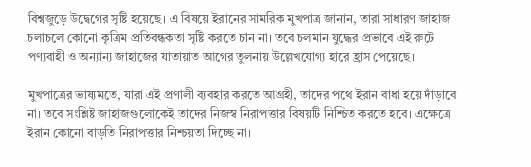বিশ্বজুড়ে উদ্বেগের সৃষ্টি হয়েছে। এ বিষয়ে ইরানের সামরিক মুখপাত্র জানান, তারা সাধারণ জাহাজ চলাচলে কোনো কৃত্রিম প্রতিবন্ধকতা সৃষ্টি করতে চান না। তবে চলমান যুদ্ধের প্রভাবে এই রুটে পণ্যবাহী ও অন্যান্য জাহাজের যাতায়াত আগের তুলনায় উল্লেখযোগ্য হারে হ্রাস পেয়েছে।

মুখপাত্রের ভাষ্যমতে, যারা এই প্রণালী ব্যবহার করতে আগ্রহী, তাদের পথে ইরান বাধা হয়ে দাঁড়াবে না। তবে সংশ্লিষ্ট জাহাজগুলোকেই তাদের নিজস্ব নিরাপত্তার বিষয়টি নিশ্চিত করতে হবে। এক্ষেত্রে ইরান কোনো বাড়তি নিরাপত্তার নিশ্চয়তা দিচ্ছে না।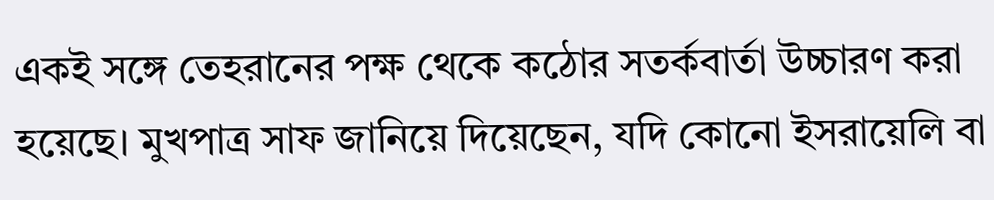একই সঙ্গে তেহরানের পক্ষ থেকে কঠোর সতর্কবার্তা উচ্চারণ করা হয়েছে। মুখপাত্র সাফ জানিয়ে দিয়েছেন, যদি কোনো ইসরায়েলি বা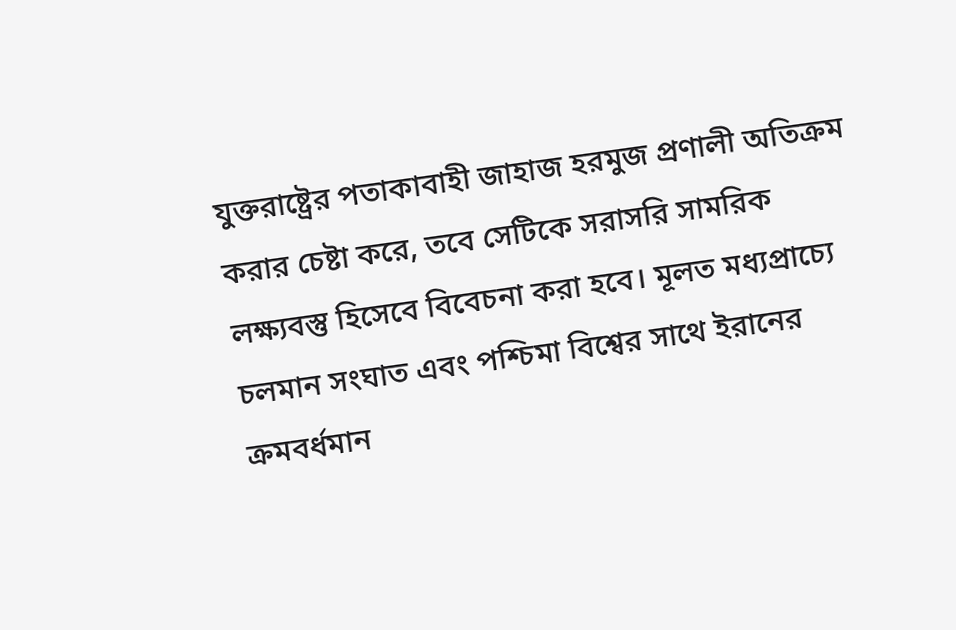যুক্তরাষ্ট্রের পতাকাবাহী জাহাজ হরমুজ প্রণালী অতিক্রম করার চেষ্টা করে, তবে সেটিকে সরাসরি সামরিক লক্ষ্যবস্তু হিসেবে বিবেচনা করা হবে। মূলত মধ্যপ্রাচ্যে চলমান সংঘাত এবং পশ্চিমা বিশ্বের সাথে ইরানের ক্রমবর্ধমান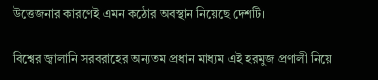উত্তেজনার কারণেই এমন কঠোর অবস্থান নিয়েছে দেশটি।

বিশ্বের জ্বালানি সরবরাহের অন্যতম প্রধান মাধ্যম এই হরমুজ প্রণালী নিয়ে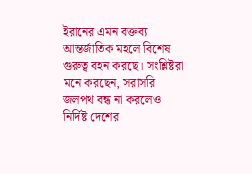ইরানের এমন বক্তব্য আন্তর্জাতিক মহলে বিশেষ গুরুত্ব বহন করছে। সংশ্লিষ্টরা মনে করছেন, সরাসরি জলপথ বন্ধ না করলেও নির্দিষ্ট দেশের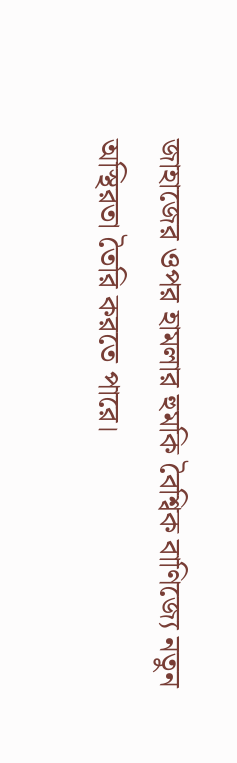জাহাজের ওপর হামলার হুমকি বৈশ্বিক বাণিজ্যে নতুন অস্থিরতা তৈরি করতে পারে।